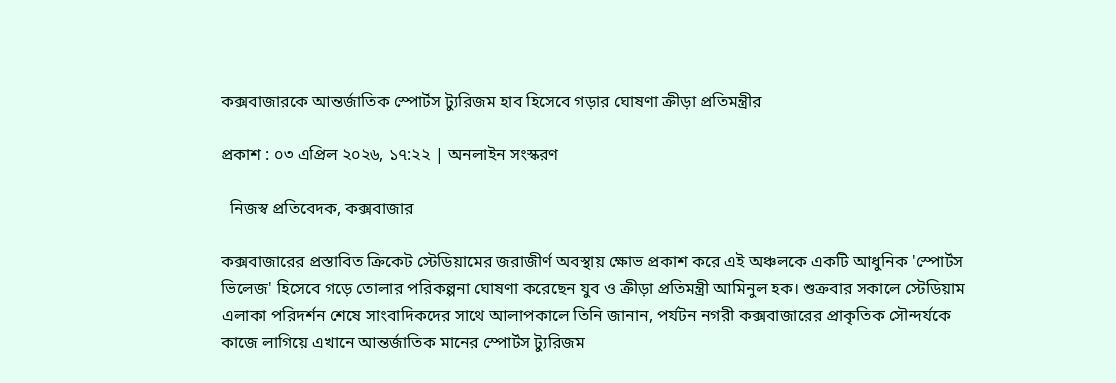কক্সবাজারকে আন্তর্জাতিক স্পোর্টস ট্যুরিজম হাব হিসেবে গড়ার ঘোষণা ক্রীড়া প্রতিমন্ত্রীর

প্রকাশ : ০৩ এপ্রিল ২০২৬, ১৭:২২ | অনলাইন সংস্করণ

  নিজস্ব প্রতিবেদক, কক্সবাজার

কক্সবাজারের প্রস্তাবিত ক্রিকেট স্টেডিয়ামের জরাজীর্ণ অবস্থায় ক্ষোভ প্রকাশ করে এই অঞ্চলকে একটি আধুনিক 'স্পোর্টস ভিলেজ' হিসেবে গড়ে তোলার পরিকল্পনা ঘোষণা করেছেন যুব ও ক্রীড়া প্রতিমন্ত্রী আমিনুল হক। শুক্রবার সকালে স্টেডিয়াম এলাকা পরিদর্শন শেষে সাংবাদিকদের সাথে আলাপকালে তিনি জানান, পর্যটন নগরী কক্সবাজারের প্রাকৃতিক সৌন্দর্যকে কাজে লাগিয়ে এখানে আন্তর্জাতিক মানের স্পোর্টস ট্যুরিজম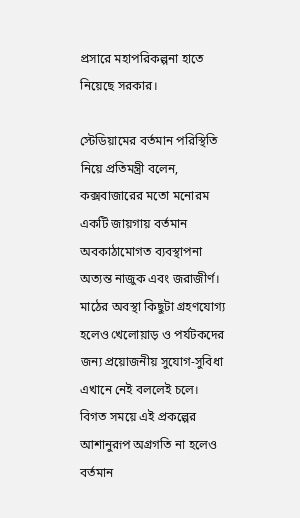প্রসারে মহাপরিকল্পনা হাতে নিয়েছে সরকার।

স্টেডিয়ামের বর্তমান পরিস্থিতি নিয়ে প্রতিমন্ত্রী বলেন, কক্সবাজারের মতো মনোরম একটি জায়গায় বর্তমান অবকাঠামোগত ব্যবস্থাপনা অত্যন্ত নাজুক এবং জরাজীর্ণ। মাঠের অবস্থা কিছুটা গ্রহণযোগ্য হলেও খেলোয়াড় ও পর্যটকদের জন্য প্রয়োজনীয় সুযোগ-সুবিধা এখানে নেই বললেই চলে। বিগত সময়ে এই প্রকল্পের আশানুরূপ অগ্রগতি না হলেও বর্তমান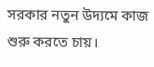সরকার নতুন উদ্যমে কাজ শুরু করতে চায়।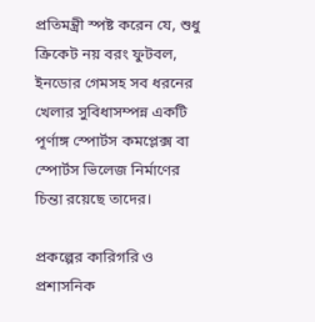প্রতিমন্ত্রী স্পষ্ট করেন যে, শুধু ক্রিকেট নয় বরং ফুটবল, ইনডোর গেমসহ সব ধরনের খেলার সুবিধাসম্পন্ন একটি পূর্ণাঙ্গ স্পোর্টস কমপ্লেক্স বা স্পোর্টস ভিলেজ নির্মাণের চিন্তা রয়েছে তাদের।

প্রকল্পের কারিগরি ও প্রশাসনিক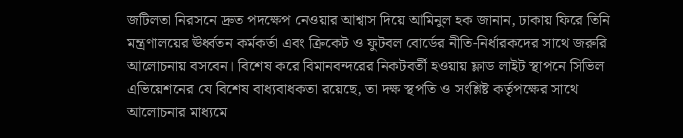জটিলতা নিরসনে দ্রুত পদক্ষেপ নেওয়ার আশ্বাস দিয়ে আমিনুল হক জানান, ঢাকায় ফিরে তিনি মন্ত্রণালয়ের ঊর্ধ্বতন কর্মকর্তা এবং ক্রিকেট ও ফুটবল বোর্ডের নীতি-নির্ধারকদের সাথে জরুরি আলোচনায় বসবেন। বিশেষ করে বিমানবন্দরের নিকটবর্তী হওয়ায় ফ্লাড লাইট স্থাপনে সিভিল এভিয়েশনের যে বিশেষ বাধ্যবাধকতা রয়েছে, তা দক্ষ স্থপতি ও সংশ্লিষ্ট কর্তৃপক্ষের সাথে আলোচনার মাধ্যমে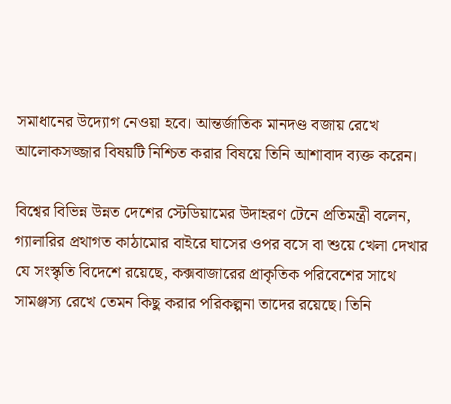সমাধানের উদ্যোগ নেওয়া হবে। আন্তর্জাতিক মানদণ্ড বজায় রেখে আলোকসজ্জার বিষয়টি নিশ্চিত করার বিষয়ে তিনি আশাবাদ ব্যক্ত করেন।

বিশ্বের বিভিন্ন উন্নত দেশের স্টেডিয়ামের উদাহরণ টেনে প্রতিমন্ত্রী বলেন, গ্যালারির প্রথাগত কাঠামোর বাইরে ঘাসের ওপর বসে বা শুয়ে খেলা দেখার যে সংস্কৃতি বিদেশে রয়েছে, কক্সবাজারের প্রাকৃতিক পরিবেশের সাথে সামঞ্জস্য রেখে তেমন কিছু করার পরিকল্পনা তাদের রয়েছে। তিনি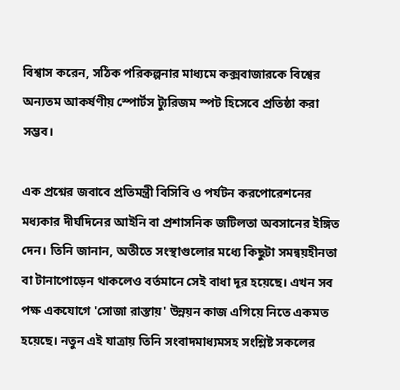বিশ্বাস করেন, সঠিক পরিকল্পনার মাধ্যমে কক্সবাজারকে বিশ্বের অন্যতম আকর্ষণীয় স্পোর্টস ট্যুরিজম স্পট হিসেবে প্রতিষ্ঠা করা সম্ভব।

এক প্রশ্নের জবাবে প্রতিমন্ত্রী বিসিবি ও পর্যটন করপোরেশনের মধ্যকার দীর্ঘদিনের আইনি বা প্রশাসনিক জটিলতা অবসানের ইঙ্গিত দেন। তিনি জানান, অতীতে সংস্থাগুলোর মধ্যে কিছুটা সমন্বয়হীনতা বা টানাপোড়েন থাকলেও বর্তমানে সেই বাধা দূর হয়েছে। এখন সব পক্ষ একযোগে 'সোজা রাস্তায়' উন্নয়ন কাজ এগিয়ে নিতে একমত হয়েছে। নতুন এই যাত্রায় তিনি সংবাদমাধ্যমসহ সংশ্লিষ্ট সকলের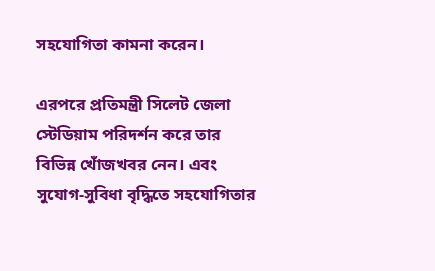সহযোগিতা কামনা করেন।

এরপরে প্রতিমন্ত্রী সিলেট জেলা স্টেডিয়াম পরিদর্শন করে তার বিভিন্ন খোঁজখবর নেন। এবং সুযোগ-সুবিধা বৃদ্ধিতে সহযোগিতার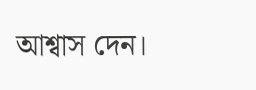আশ্বাস দেন।